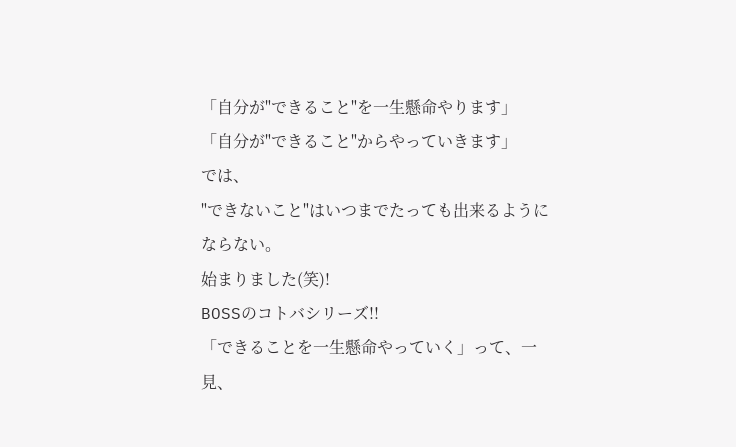「自分が"できること"を一生懸命やります」
「自分が"できること"からやっていきます」
では、
"できないこと"はいつまでたっても出来るようにならない。
始まりました(笑)!
BOSSのコトバシリーズ!!
「できることを一生懸命やっていく」って、一見、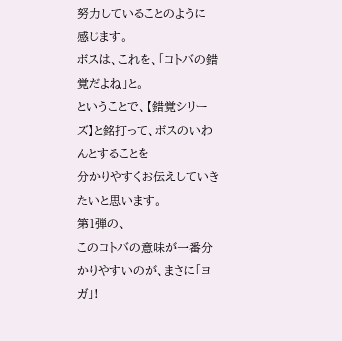努力していることのように
感じます。
ボスは、これを、「コトバの錯覚だよね」と。
ということで、【錯覚シリーズ】と銘打って、ボスのいわんとすることを
分かりやすくお伝えしていきたいと思います。
第1弾の、
このコトバの意味が一番分かりやすいのが、まさに「ヨガ」!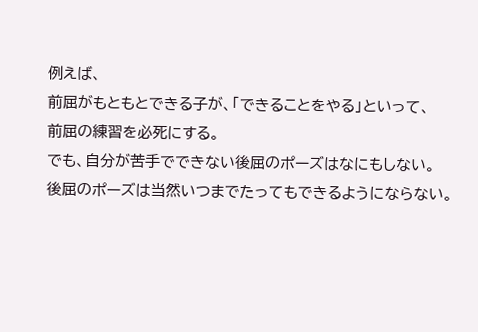例えば、
前屈がもともとできる子が、「できることをやる」といって、
前屈の練習を必死にする。
でも、自分が苦手でできない後屈のポーズはなにもしない。
後屈のポーズは当然いつまでたってもできるようにならない。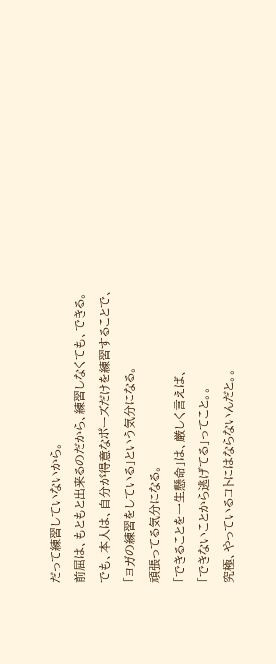だって練習していないから。
前屈は、もともと出来るのだから、練習しなくても、できる。
でも、本人は、自分が得意なポーズだけを練習することで、
「ヨガの練習をしている」という気分になる。
頑張ってる気分になる。
「できることを一生懸命」は、厳しく言えば、
「できないことから逃げてる」ってこと。。
究極、やっているコトにはならないんだと。。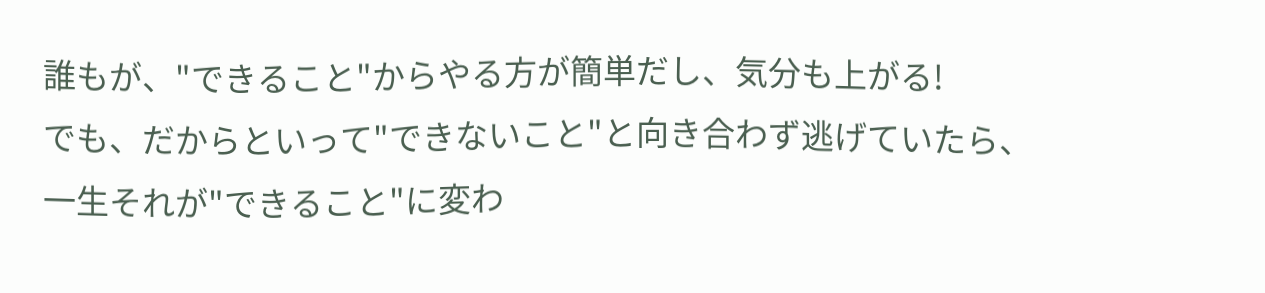誰もが、"できること"からやる方が簡単だし、気分も上がる!
でも、だからといって"できないこと"と向き合わず逃げていたら、
一生それが"できること"に変わ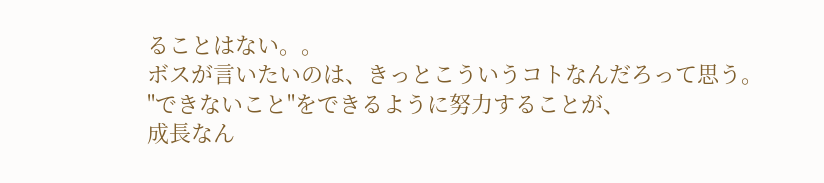ることはない。。
ボスが言いたいのは、きっとこういうコトなんだろって思う。
"できないこと"をできるように努力することが、
成長なん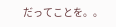だってことを。。